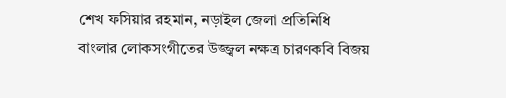শেখ ফসিয়ার রহমান, নড়াইল জেলা প্রতিনিধি
বাংলার লোকসংগীতের উজ্জ্বল নক্ষত্র চারণকবি বিজয়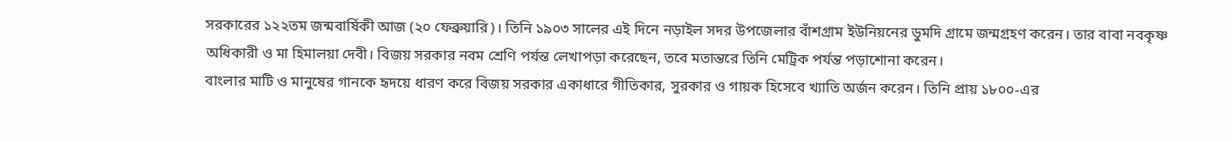সরকারের ১২২তম জন্মবার্ষিকী আজ (২০ ফেব্রুয়ারি)। তিনি ১৯০৩ সালের এই দিনে নড়াইল সদর উপজেলার বাঁশগ্রাম ইউনিয়নের ডুমদি গ্রামে জন্মগ্রহণ করেন। তার বাবা নবকৃষ্ণ অধিকারী ও মা হিমালয়া দেবী। বিজয় সরকার নবম শ্রেণি পর্যন্ত লেখাপড়া করেছেন, তবে মতান্তরে তিনি মেট্রিক পর্যন্ত পড়াশোনা করেন।
বাংলার মাটি ও মানুষের গানকে হৃদয়ে ধারণ করে বিজয় সরকার একাধারে গীতিকার, সুরকার ও গায়ক হিসেবে খ্যাতি অর্জন করেন। তিনি প্রায় ১৮০০-এর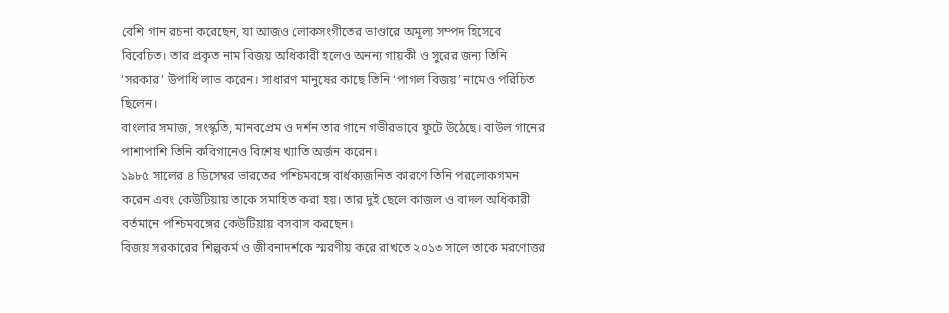বেশি গান রচনা করেছেন, যা আজও লোকসংগীতের ভাণ্ডারে অমূল্য সম্পদ হিসেবে বিবেচিত। তার প্রকৃত নাম বিজয় অধিকারী হলেও অনন্য গায়কী ও সুরের জন্য তিনি ‘সরকার’ উপাধি লাভ করেন। সাধারণ মানুষের কাছে তিনি ‘পাগল বিজয়’ নামেও পরিচিত ছিলেন।
বাংলার সমাজ, সংস্কৃতি, মানবপ্রেম ও দর্শন তার গানে গভীরভাবে ফুটে উঠেছে। বাউল গানের পাশাপাশি তিনি কবিগানেও বিশেষ খ্যাতি অর্জন করেন।
১৯৮৫ সালের ৪ ডিসেম্বর ভারতের পশ্চিমবঙ্গে বার্ধক্যজনিত কারণে তিনি পরলোকগমন করেন এবং কেউটিয়ায় তাকে সমাহিত করা হয়। তার দুই ছেলে কাজল ও বাদল অধিকারী বর্তমানে পশ্চিমবঙ্গের কেউটিয়ায় বসবাস করছেন।
বিজয় সরকারের শিল্পকর্ম ও জীবনাদর্শকে স্মরণীয় করে রাখতে ২০১৩ সালে তাকে মরণোত্তর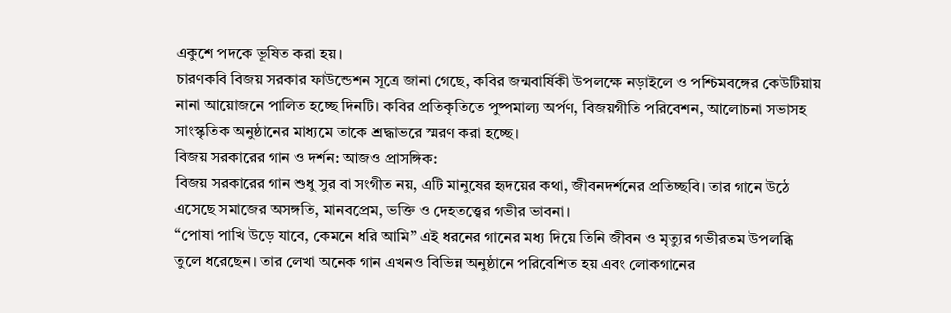একুশে পদকে ভূষিত করা হয়।
চারণকবি বিজয় সরকার ফাউন্ডেশন সূত্রে জানা গেছে, কবির জন্মবার্ষিকী উপলক্ষে নড়াইলে ও পশ্চিমবঙ্গের কেউটিয়ায় নানা আয়োজনে পালিত হচ্ছে দিনটি। কবির প্রতিকৃতিতে পুষ্পমাল্য অর্পণ, বিজয়গীতি পরিবেশন, আলোচনা সভাসহ সাংস্কৃতিক অনুষ্ঠানের মাধ্যমে তাকে শ্রদ্ধাভরে স্মরণ করা হচ্ছে।
বিজয় সরকারের গান ও দর্শন: আজও প্রাসঙ্গিক:
বিজয় সরকারের গান শুধু সুর বা সংগীত নয়, এটি মানুষের হৃদয়ের কথা, জীবনদর্শনের প্রতিচ্ছবি। তার গানে উঠে এসেছে সমাজের অসঙ্গতি, মানবপ্রেম, ভক্তি ও দেহতত্ত্বের গভীর ভাবনা।
“পোষা পাখি উড়ে যাবে, কেমনে ধরি আমি” এই ধরনের গানের মধ্য দিয়ে তিনি জীবন ও মৃত্যুর গভীরতম উপলব্ধি তুলে ধরেছেন। তার লেখা অনেক গান এখনও বিভিন্ন অনুষ্ঠানে পরিবেশিত হয় এবং লোকগানের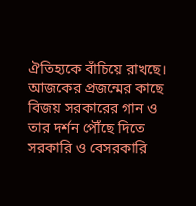ঐতিহ্যকে বাঁচিয়ে রাখছে।
আজকের প্রজন্মের কাছে বিজয় সরকারের গান ও তার দর্শন পৌঁছে দিতে সরকারি ও বেসরকারি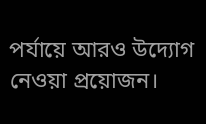পর্যায়ে আরও উদ্যোগ নেওয়া প্রয়োজন।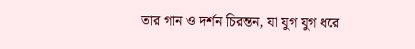তার গান ও দর্শন চিরন্তন, যা যুগ যুগ ধরে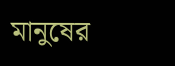মানুষের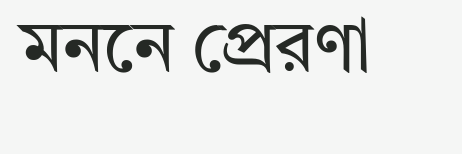মননে প্রেরণা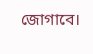জোগাবে।